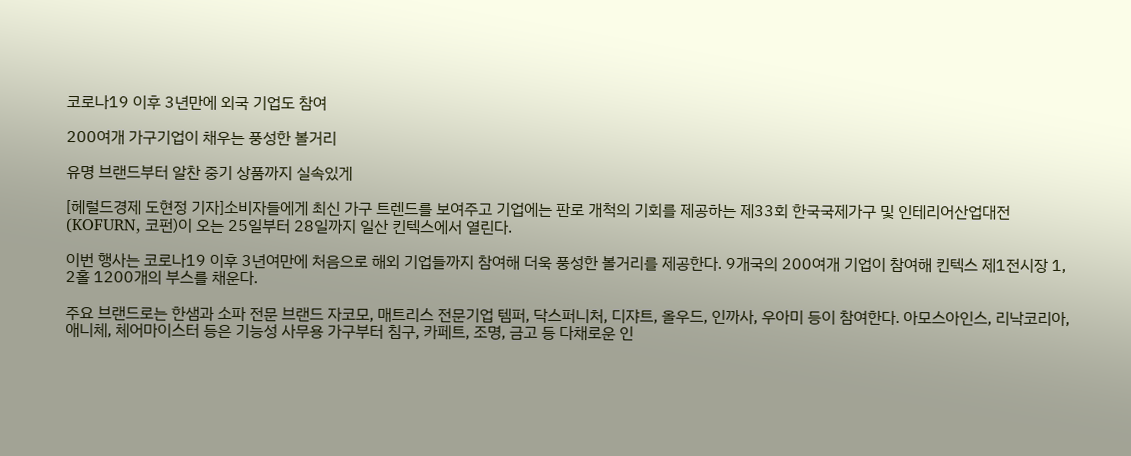코로나19 이후 3년만에 외국 기업도 참여

200여개 가구기업이 채우는 풍성한 볼거리

유명 브랜드부터 알찬 중기 상품까지 실속있게

[헤럴드경제 도현정 기자]소비자들에게 최신 가구 트렌드를 보여주고 기업에는 판로 개척의 기회를 제공하는 제33회 한국국제가구 및 인테리어산업대전(KOFURN, 코펀)이 오는 25일부터 28일까지 일산 킨텍스에서 열린다.

이번 행사는 코로나19 이후 3년여만에 처음으로 해외 기업들까지 참여해 더욱 풍성한 볼거리를 제공한다. 9개국의 200여개 기업이 참여해 킨텍스 제1전시장 1, 2홀 1200개의 부스를 채운다.

주요 브랜드로는 한샘과 소파 전문 브랜드 자코모, 매트리스 전문기업 템퍼, 닥스퍼니처, 디쟈트, 올우드, 인까사, 우아미 등이 참여한다. 아모스아인스, 리낙코리아, 애니체, 체어마이스터 등은 기능성 사무용 가구부터 침구, 카페트, 조명, 금고 등 다채로운 인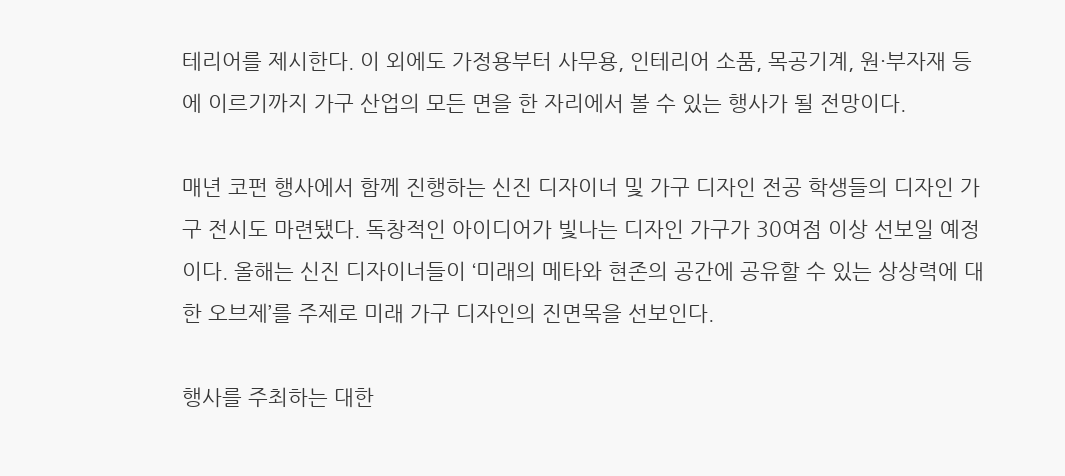테리어를 제시한다. 이 외에도 가정용부터 사무용, 인테리어 소품, 목공기계, 원·부자재 등에 이르기까지 가구 산업의 모든 면을 한 자리에서 볼 수 있는 행사가 될 전망이다.

매년 코펀 행사에서 함께 진행하는 신진 디자이너 및 가구 디자인 전공 학생들의 디자인 가구 전시도 마련됐다. 독창적인 아이디어가 빛나는 디자인 가구가 30여점 이상 선보일 예정이다. 올해는 신진 디자이너들이 ‘미래의 메타와 현존의 공간에 공유할 수 있는 상상력에 대한 오브제’를 주제로 미래 가구 디자인의 진면목을 선보인다.

행사를 주최하는 대한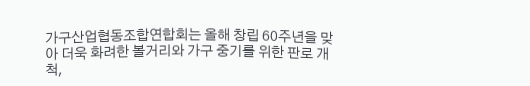가구산업협동조합연합회는 올해 창립 60주년을 맞아 더욱 화려한 볼거리와 가구 중기를 위한 판로 개척,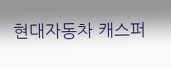현대자동차 캐스퍼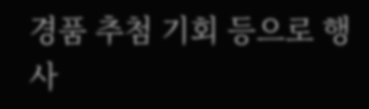경품 추첨 기회 등으로 행사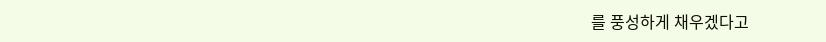를 풍성하게 채우겠다고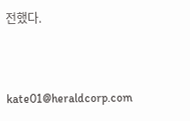전했다.


kate01@heraldcorp.com